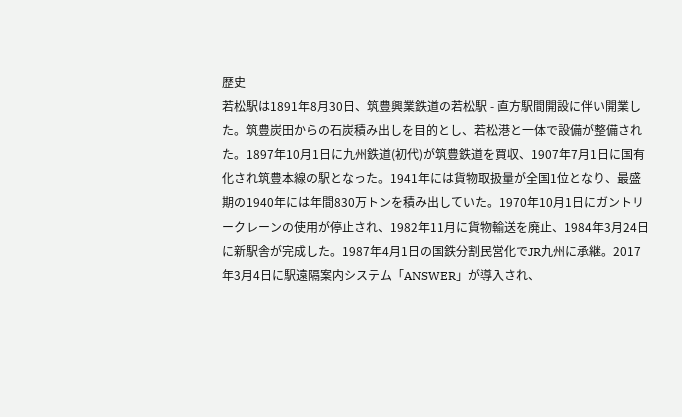歴史
若松駅は1891年8月30日、筑豊興業鉄道の若松駅 - 直方駅間開設に伴い開業した。筑豊炭田からの石炭積み出しを目的とし、若松港と一体で設備が整備された。1897年10月1日に九州鉄道(初代)が筑豊鉄道を買収、1907年7月1日に国有化され筑豊本線の駅となった。1941年には貨物取扱量が全国1位となり、最盛期の1940年には年間830万トンを積み出していた。1970年10月1日にガントリークレーンの使用が停止され、1982年11月に貨物輸送を廃止、1984年3月24日に新駅舎が完成した。1987年4月1日の国鉄分割民営化でJR九州に承継。2017年3月4日に駅遠隔案内システム「ANSWER」が導入され、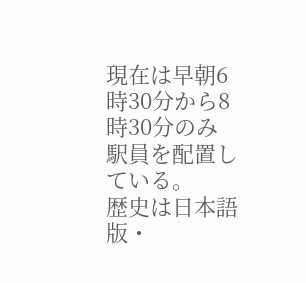現在は早朝6時30分から8時30分のみ駅員を配置している。
歴史は日本語版・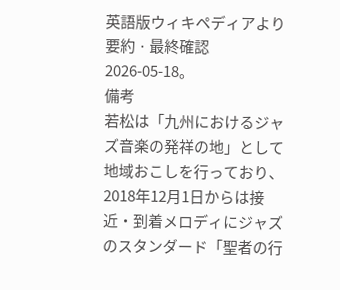英語版ウィキペディアより要約 · 最終確認 2026-05-18。
備考
若松は「九州におけるジャズ音楽の発祥の地」として地域おこしを行っており、2018年12月1日からは接近・到着メロディにジャズのスタンダード「聖者の行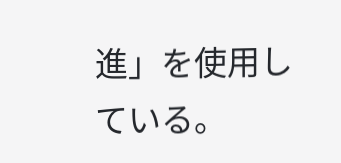進」を使用している。